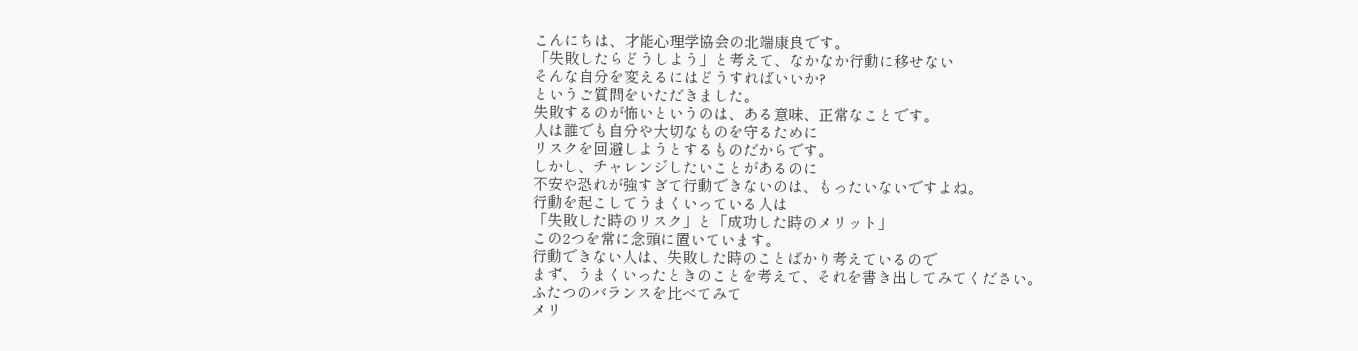こんにちは、才能心理学協会の北端康良です。
「失敗したらどうしよう」と考えて、なかなか行動に移せない
そんな自分を変えるにはどうすればいいか?
というご質問をいただきました。
失敗するのが怖いというのは、ある意味、正常なことです。
人は誰でも自分や大切なものを守るために
リスクを回避しようとするものだからです。
しかし、チャレンジしたいことがあるのに
不安や恐れが強すぎて行動できないのは、もったいないですよね。
行動を起こしてうまくいっている人は
「失敗した時のリスク」と「成功した時のメリット」
この2つを常に念頭に置いています。
行動できない人は、失敗した時のことばかり考えているので
まず、うまくいったときのことを考えて、それを書き出してみてください。
ふたつのバランスを比べてみて
メリ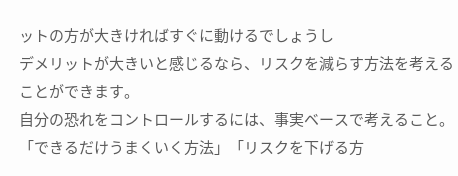ットの方が大きければすぐに動けるでしょうし
デメリットが大きいと感じるなら、リスクを減らす方法を考えることができます。
自分の恐れをコントロールするには、事実ベースで考えること。
「できるだけうまくいく方法」「リスクを下げる方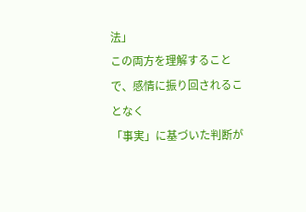法」
この両方を理解することで、感情に振り回されることなく
「事実」に基づいた判断が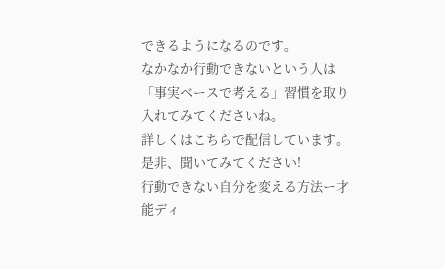できるようになるのです。
なかなか行動できないという人は
「事実ベースで考える」習慣を取り入れてみてくださいね。
詳しくはこちらで配信しています。是非、聞いてみてください!
行動できない自分を変える方法ー才能ディ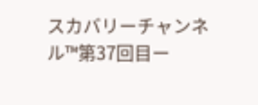スカバリーチャンネル™第37回目ー